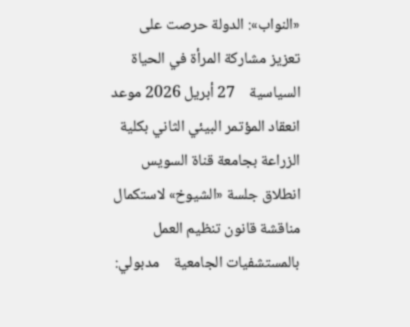«النواب»: الدولة حرصت على تعزيز مشاركة المرأة في الحياة السياسية    27 أبريل 2026 موعد انعقاد المؤتمر البيئي الثاني بكلية الزراعة بجامعة قناة السويس    انطلاق جلسة «الشيوخ» لاستكمال مناقشة قانون تنظيم العمل بالمستشفيات الجامعية    مدبولي: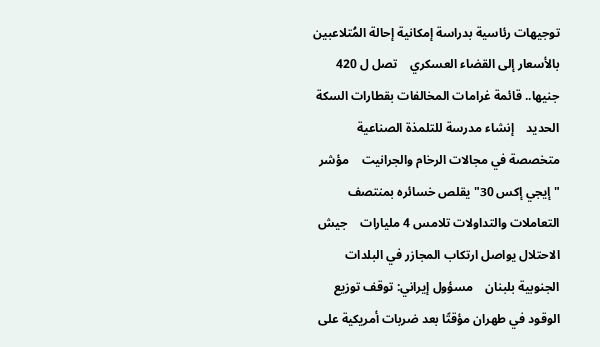توجيهات رئاسية بدراسة إمكانية إحالة المُتلاعبين بالأسعار إلى القضاء العسكري    تصل ل 420 جنيها.. قائمة غرامات المخالفات بقطارات السكة الحديد    إنشاء مدرسة للتلمذة الصناعية متخصصة في مجالات الرخام والجرانيت    مؤشر "إيجي إكس 30" يقلص خسائره بمنتصف التعاملات والتداولات تلامس 4 مليارات    جيش الاحتلال يواصل ارتكاب المجازر في البلدات الجنوبية بلبنان    مسؤول إيراني: توقف توزيع الوقود في طهران مؤقتًا بعد ضربات أمريكية على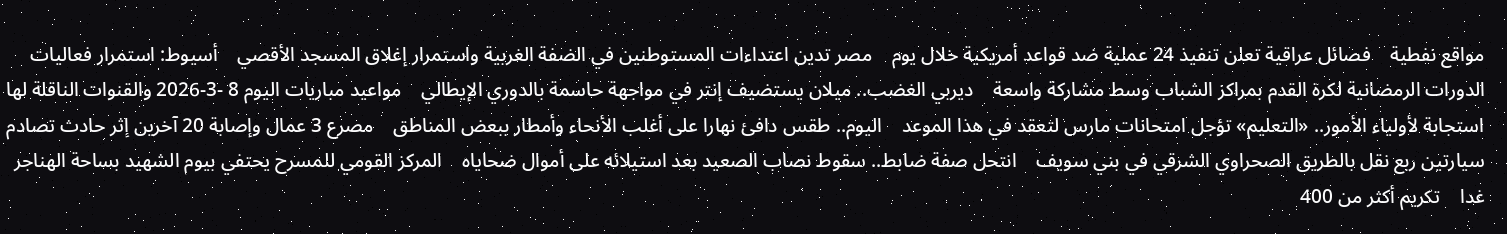مواقع نفطية    فصائل عراقية تعلن تنفيذ 24 عملية ضد قواعد أمريكية خلال يوم    مصر تدين اعتداءات المستوطنين في الضفة الغربية واستمرار إغلاق المسجد الأقصي    أسيوط: استمرار فعاليات الدورات الرمضانية لكرة القدم بمراكز الشباب وسط مشاركة واسعة    ديربي الغضب.. ميلان يستضيف إنتر في مواجهة حاسمة بالدوري الإيطالي    مواعيد مباريات اليوم 8 -3-2026 والقنوات الناقلة لها    استجابة لأولياء الأمور.. «التعليم» تؤجل امتحانات مارس لتعقد في هذا الموعد    اليوم.. طقس دافئ نهارا على أغلب الأنحاء وأمطار ببعض المناطق    مصرع 3 عمال وإصابة 20 آخرين إثر حادث تصادم سيارتين ربع نقل بالطريق الصحراوي الشرقي في بني سويف    انتحل صفة ضابط.. سقوط نصاب الصعيد بعد استيلائه على أموال ضحاياه    المركز القومي للمسرح يحتفي بيوم الشهيد بساحة الهناجر غدا    تكريم أكثر من 400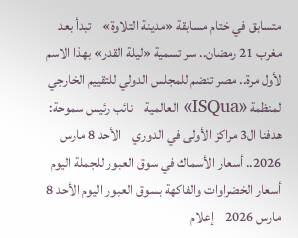متسابق في ختام مسابقة «مدينة التلاوة»    تبدأ بعد مغرب 21 رمضان.. سر تسمية «ليلة القدر» بهذا الاسم    لأول مرة.. مصر تنضم للمجلس الدولي للتقييم الخارجي لمنظمة «ISQua» العالمية    نائب رئيس سموحة: هدفنا ال3 مراكز الأولى في الدوري    الأحد 8 مارس 2026.. أسعار الأسماك في سوق العبور للجملة اليوم    أسعار الخضراوات والفاكهة بسوق العبور اليوم الأحد 8 مارس 2026    إعلام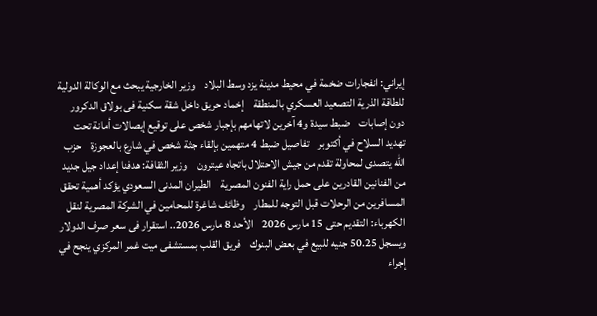إيراني: انفجارات ضخمة في محيط مدينة يزد وسط البلاد    وزير الخارجية يبحث مع الوكالة الدولية للطاقة الذرية التصعيد العسكري بالمنطقة    إخماد حريق داخل شقة سكنية فى بولاق الدكرور دون إصابات    ضبط سيدة و4 آخرين لاتهامهم بإجبار شخص على توقيع إيصالات أمانة تحت تهديد السلاح في أكتوبر    تفاصيل ضبط 4 متهمين بإلقاء جثة شخص في شارع بالعجوزة    حزب الله يتصدى لمحاولة تقدم من جيش الاحتلال باتجاه عيترون    وزير الثقافة: هدفنا إعداد جيل جديد من الفنانين القادرين على حمل راية الفنون المصرية    الطيران المدنى السعودي يؤكد أهمية تحقق المسافرين من الرحلات قبل التوجه للمطار    وظائف شاغرة للمحامين في الشركة المصرية لنقل الكهرباء: التقديم حتى 15 مارس 2026    الأحد 8 مارس 2026.. استقرار فى سعر صرف الدولار ويسجل 50.25 جنيه للبيع في بعض البنوك    فريق القلب بمستشفى ميت غمر المركزي ينجح في إجراء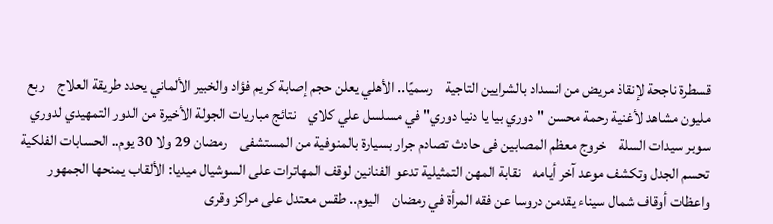قسطرة ناجحة لإنقاذ مريض من انسداد بالشرايين التاجية    رسميًا.. الأهلي يعلن حجم إصابة كريم فؤاد والخبير الألماني يحدد طريقة العلاج    ربع مليون مشاهد لأغنية رحمة محسن "دوري بيا يا دنيا دوري" في مسلسل علي كلاي    نتائج مباريات الجولة الأخيرة من الدور التمهيدي لدوري سوبر سيدات السلة    خروج معظم المصابين فى حادث تصادم جرار بسيارة بالمنوفية من المستشفى    رمضان 29 ولا 30 يوم.. الحسابات الفلكية تحسم الجدل وتكشف موعد آخر أيامه    نقابة المهن التمثيلية تدعو الفنانين لوقف المهاترات على السوشيال ميديا: الألقاب يمنحها الجمهور    واعظات أوقاف شمال سيناء يقدمن دروسا عن فقه المرأة في رمضان    اليوم.. طقس معتدل على مراكز وقرى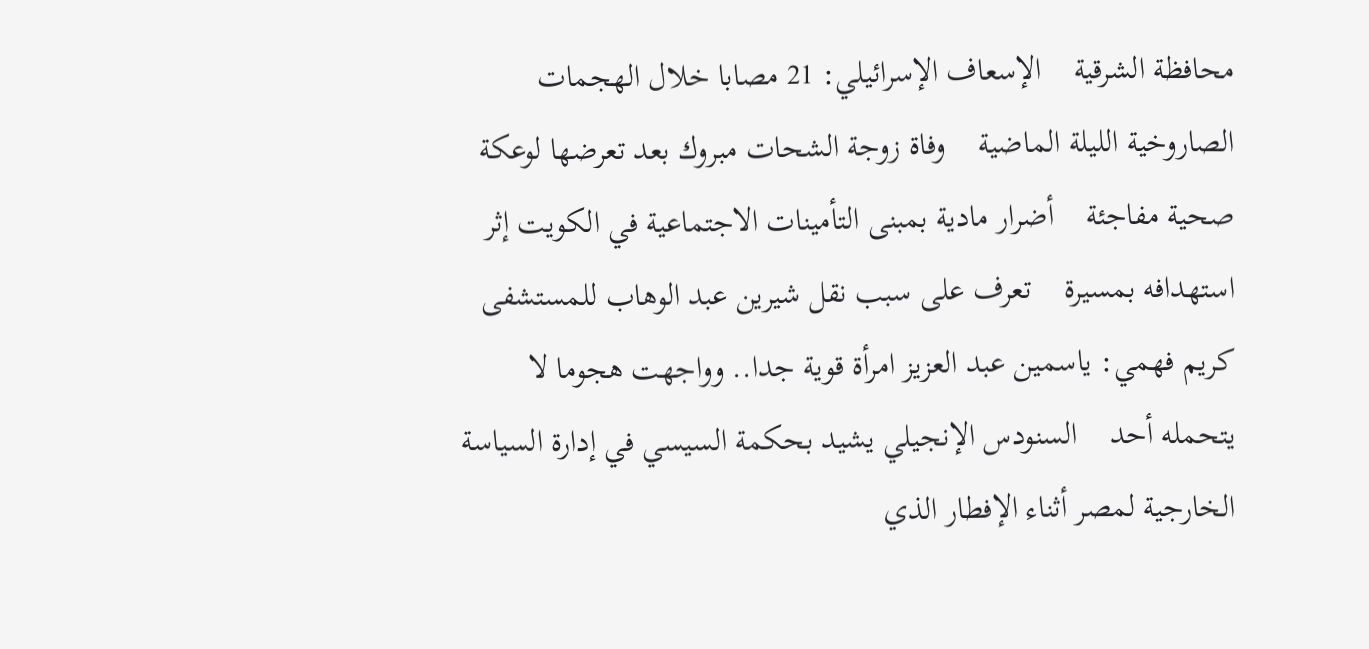محافظة الشرقية    الإسعاف الإسرائيلي: 21 مصابا خلال الهجمات الصاروخية الليلة الماضية    وفاة زوجة الشحات مبروك بعد تعرضها لوعكة صحية مفاجئة    أضرار مادية بمبنى التأمينات الاجتماعية في الكويت إثر استهدافه بمسيرة    تعرف على سبب نقل شيرين عبد الوهاب للمستشفى    كريم فهمي: ياسمين عبد العزيز امرأة قوية جدا.. وواجهت هجوما لا يتحمله أحد    السنودس الإنجيلي يشيد بحكمة السيسي في إدارة السياسة الخارجية لمصر أثناء الإفطار الذي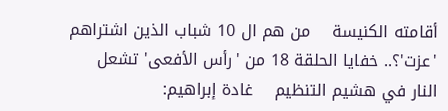أقامته الكنيسة    من هم ال 10 شباب الذين اشتراهم 'عزت'؟.. خفايا الحلقة 18 من 'رأس الأفعى' تشعل النار في هشيم التنظيم    غادة إبراهيم: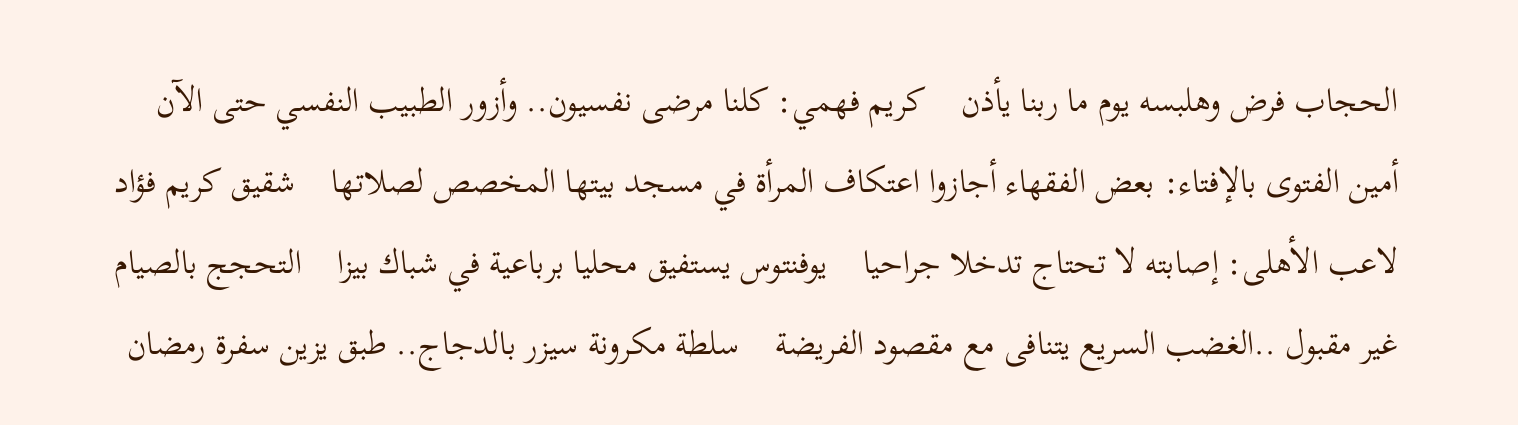الحجاب فرض وهلبسه يوم ما ربنا يأذن    كريم فهمي: كلنا مرضى نفسيون.. وأزور الطبيب النفسي حتى الآن    أمين الفتوى بالإفتاء: بعض الفقهاء أجازوا اعتكاف المرأة في مسجد بيتها المخصص لصلاتها    شقيق كريم فؤاد لاعب الأهلى: إصابته لا تحتاج تدخلا جراحيا    يوفنتوس يستفيق محليا برباعية في شباك بيزا    التحجج بالصيام غير مقبول ..الغضب السريع يتنافى مع مقصود الفريضة    سلطة مكرونة سيزر بالدجاج.. طبق يزين سفرة رمضان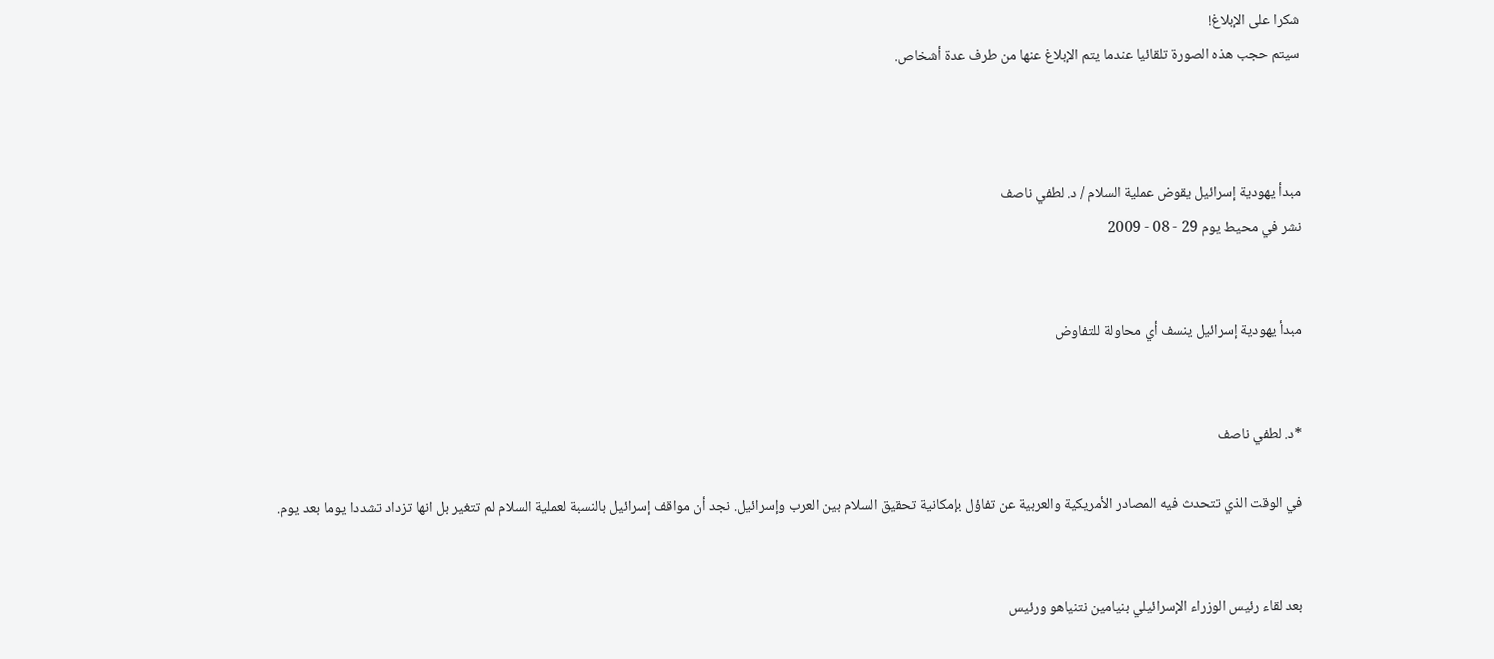شكرا على الإبلاغ!
سيتم حجب هذه الصورة تلقائيا عندما يتم الإبلاغ عنها من طرف عدة أشخاص.



مبدأ يهودية إسرائيل يقوض عملية السلام / د. لطفي ناصف
نشر في محيط يوم 29 - 08 - 2009


مبدأ يهودية إسرائيل ينسف أي محاولة للتفاوض


*د. لطفي ناصف

في الوقت الذي تتحدث فيه المصادر الأمريكية والعربية عن تفاؤل بإمكانية تحقيق السلام بين العرب وإسرائيل. نجد أن مواقف إسرائيل بالنسبة لعملية السلام لم تتغير بل انها تزداد تشددا يوما بعد يوم.


بعد لقاء رئيس الوزراء الإسرائيلي بنيامين نتنياهو ورئيس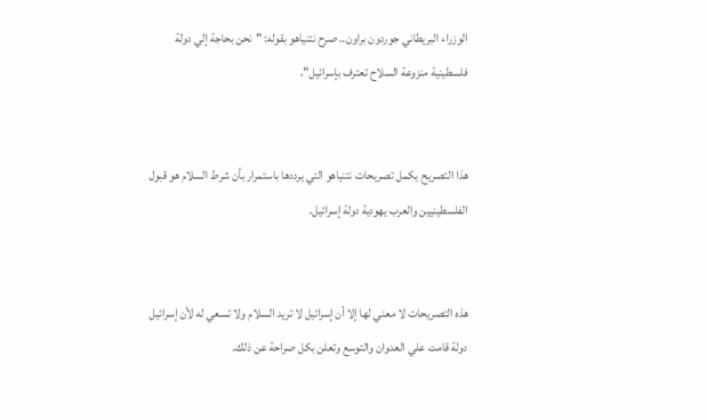الوزراء البريطاني جوردون براون.. صرح نتنياهو بقوله: "نحن بحاجة إلي دولة فلسطينية منزوعة السلاح تعترف بإسرائيل".


هذا التصريح يكمل تصريحات نتنياهو التي يرددها باستمرار بأن شرط السلام هو قبول الفلسطينيين والعرب يهودية دولة إسرائيل.


هذه التصريحات لا معني لها إلا أن إسرائيل لا تريد السلام ولا تسعي له لأن إسرائيل دولة قامت علي العدوان والتوسع وتعلن بكل صراحة عن ذلك.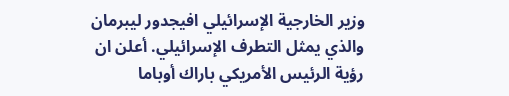وزير الخارجية الإسرائيلي افيجدور ليبرمان والذي يمثل التطرف الإسرائيلي. أعلن ان رؤية الرئيس الأمريكي باراك أوباما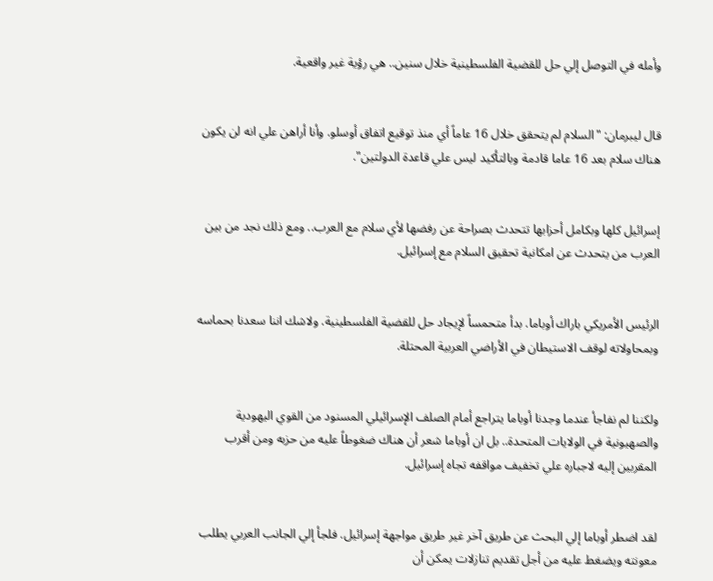وأمله في التوصل إلي حل للقضية الفلسطينية خلال سنين.. هي رؤية غير واقعية.


قال ليبرمان: "السلام لم يتحقق خلال 16 عاماً أي منذ توقيع اتفاق أوسلو. وأنا أراهن علي انه لن يكون هناك سلام بعد 16 عاما قادمة وبالتأكيد ليس علي قاعدة الدولتين".


إسرائيل كلها وبكامل أحزابها تتحدث بصراحة عن رفضها لأي سلام مع العرب.. ومع ذلك نجد من بين العرب من يتحدث عن امكانية تحقيق السلام مع إسرائيل.


الرئيس الأمريكي باراك أوباما. بدأ متحمساً لإيجاد حل للقضية الفلسطينية. ولاشك اننا سعدنا بحماسه وبمحاولاته لوقف الاستيطان في الأراضي العربية المحتلة.


ولكننا لم نفاجأ عندما وجدنا أوباما يتراجع أمام الصلف الإسرائيلي المسنود من القوي اليهودية والصهيونية في الولايات المتحدة.. بل ان أوباما شعر أن هناك ضغوطاً عليه من حزبه ومن أقرب المقربين إليه لاجباره علي تخفيف مواقفه تجاه إسرائيل.


لقد اضطر أوباما إلي البحث عن طريق آخر غير طريق مواجهة إسرائيل. فلجأ إلي الجانب العربي يطلب معونته ويضغط عليه من أجل تقديم تنازلات يمكن أن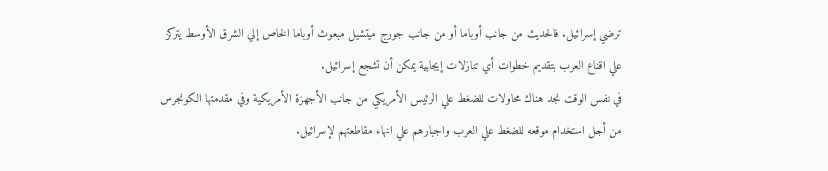ترضي إسرائيل. فالحديث من جانب أوباما أو من جانب جورج ميتشيل مبعوث أوباما الخاص إلي الشرق الأوسط يتركز علي اقناع العرب بتقديم خطوات أي تنازلات إيجابية يمكن أن تشجع إسرائيل.
في نفس الوقت نجد هناك محاولات للضغط علي الرئيس الأمريكي من جانب الأجهزة الأمريكية وفي مقدمتها الكونجرس من أجل استخدام موقعه للضغط علي العرب واجبارهم علي انهاء مقاطعتهم لإسرائيل.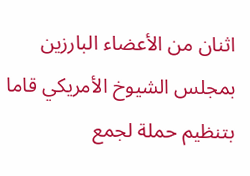اثنان من الأعضاء البارزين بمجلس الشيوخ الأمريكي قاما بتنظيم حملة لجمع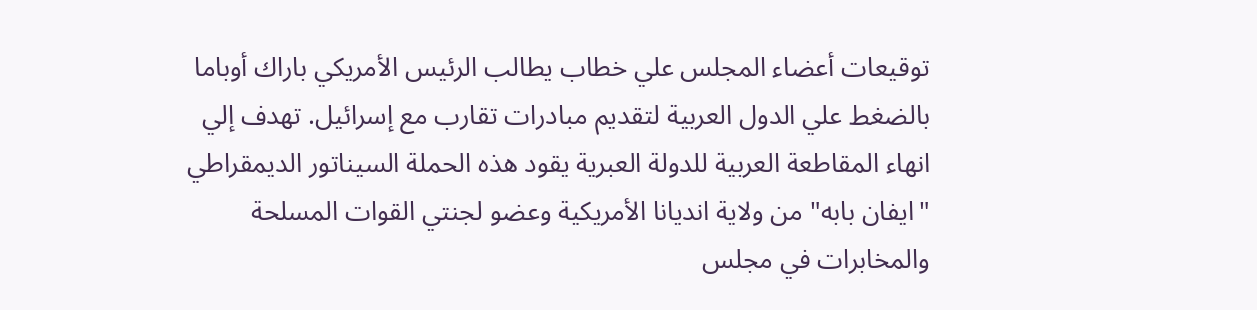توقيعات أعضاء المجلس علي خطاب يطالب الرئيس الأمريكي باراك أوباما بالضغط علي الدول العربية لتقديم مبادرات تقارب مع إسرائيل. تهدف إلي انهاء المقاطعة العربية للدولة العبرية يقود هذه الحملة السيناتور الديمقراطي "ايفان بابه" من ولاية انديانا الأمريكية وعضو لجنتي القوات المسلحة والمخابرات في مجلس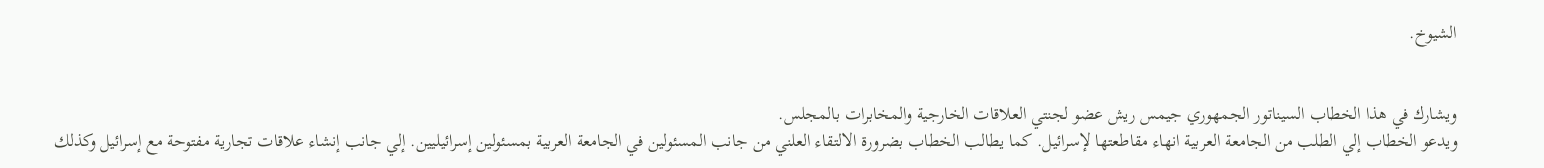الشيوخ.


ويشارك في هذا الخطاب السيناتور الجمهوري جيمس ريش عضو لجنتي العلاقات الخارجية والمخابرات بالمجلس.
ويدعو الخطاب إلي الطلب من الجامعة العربية انهاء مقاطعتها لإسرائيل. كما يطالب الخطاب بضرورة الالتقاء العلني من جانب المسئولين في الجامعة العربية بمسئولين إسرائيليين. إلي جانب إنشاء علاقات تجارية مفتوحة مع إسرائيل وكذلك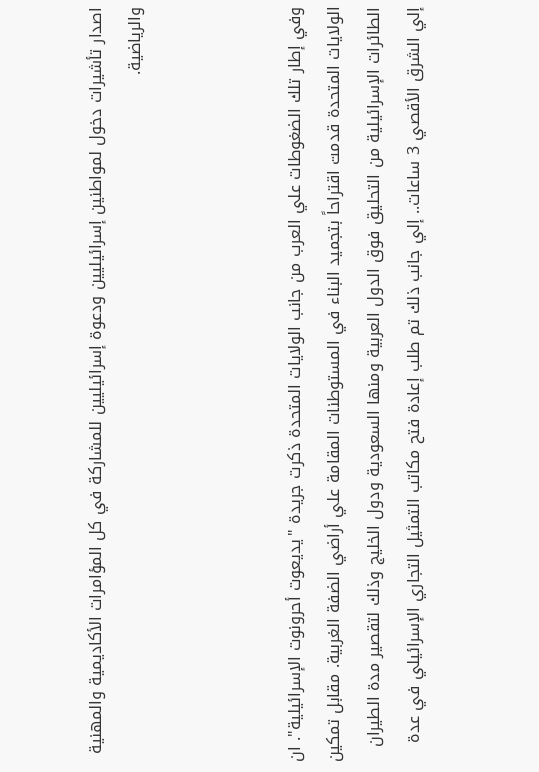اصدار تأشيرات دخول لمواطنين إسرائيليين ودعوة إسرائيليين للمشاركة في كل المؤامرات الأكاديمية والمهنية والرياضية.



وفي إطار تلك الضغوطات علي العرب من جانب الولايات المتحدة ذكرت جريدة "يديعوت أحرونوت الإسرائيلية". ان الولايات المتحدة قدمت اقتراحاً بتجميد البناء في المستوطنات المقامة علي أراضي الضفة الغربية. مقابل تمكين الطائرات الإسرائيلية من التحليق فوق الدول العربية ومنها السعودية ودول الخليج وذلك لتقصير مدة الطيران إلي الشرق الأقصي 3 ساعات.. إلي جانب ذلك تم طلب إعادة فتح مكاتب التمثيل التجاري الإسرائيلي في عدة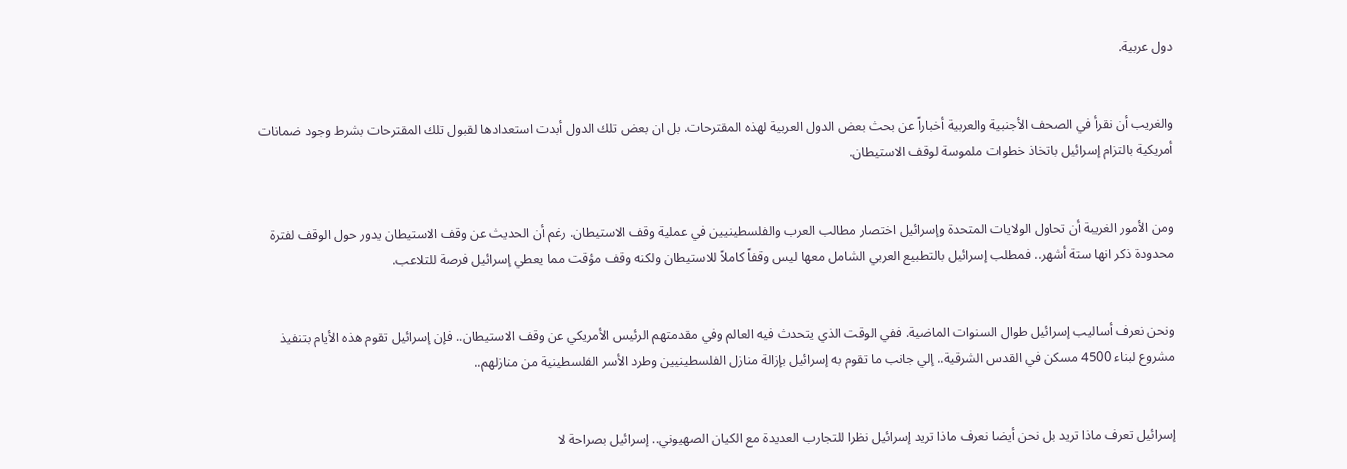دول عربية.


والغريب أن نقرأ في الصحف الأجنبية والعربية أخباراً عن بحث بعض الدول العربية لهذه المقترحات. بل ان بعض تلك الدول أبدت استعدادها لقبول تلك المقترحات بشرط وجود ضمانات أمريكية بالتزام إسرائيل باتخاذ خطوات ملموسة لوقف الاستيطان.


ومن الأمور الغريبة أن تحاول الولايات المتحدة وإسرائيل اختصار مطالب العرب والفلسطينيين في عملية وقف الاستيطان. رغم أن الحديث عن وقف الاستيطان يدور حول الوقف لفترة محدودة ذكر انها ستة أشهر.. فمطلب إسرائيل بالتطبيع العربي الشامل معها ليس وقفاً كاملاً للاستيطان ولكنه وقف مؤقت مما يعطي إسرائيل فرصة للتلاعب.


ونحن نعرف أساليب إسرائيل طوال السنوات الماضية. ففي الوقت الذي يتحدث فيه العالم وفي مقدمتهم الرئيس الأمريكي عن وقف الاستيطان.. فإن إسرائيل تقوم هذه الأيام بتنفيذ مشروع لبناء 4500 مسكن في القدس الشرقية.. إلي جانب ما تقوم به إسرائيل بإزالة منازل الفلسطينيين وطرد الأسر الفلسطينية من منازلهم..


إسرائيل تعرف ماذا تريد بل نحن أيضا نعرف ماذا تريد إسرائيل نظرا للتجارب العديدة مع الكيان الصهيوني.. إسرائيل بصراحة لا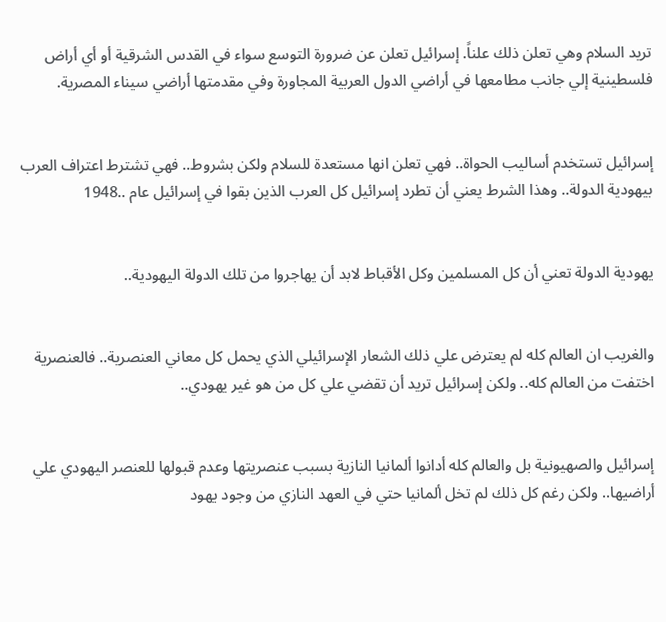تريد السلام وهي تعلن ذلك علناً. إسرائيل تعلن عن ضرورة التوسع سواء في القدس الشرقية أو أي أراض فلسطينية إلي جانب مطامعها في أراضي الدول العربية المجاورة وفي مقدمتها أراضي سيناء المصرية.


إسرائيل تستخدم أساليب الحواة.. فهي تعلن انها مستعدة للسلام ولكن بشروط.. فهي تشترط اعتراف العرب بيهودية الدولة.. وهذا الشرط يعني أن تطرد إسرائيل كل العرب الذين بقوا في إسرائيل عام ..1948


يهودية الدولة تعني أن كل المسلمين وكل الأقباط لابد أن يهاجروا من تلك الدولة اليهودية..


والغريب ان العالم كله لم يعترض علي ذلك الشعار الإسرائيلي الذي يحمل كل معاني العنصرية.. فالعنصرية اختفت من العالم كله.. ولكن إسرائيل تريد أن تقضي علي كل من هو غير يهودي..


إسرائيل والصهيونية بل والعالم كله أدانوا ألمانيا النازية بسبب عنصريتها وعدم قبولها للعنصر اليهودي علي أراضيها.. ولكن رغم كل ذلك لم تخل ألمانيا حتي في العهد النازي من وجود يهود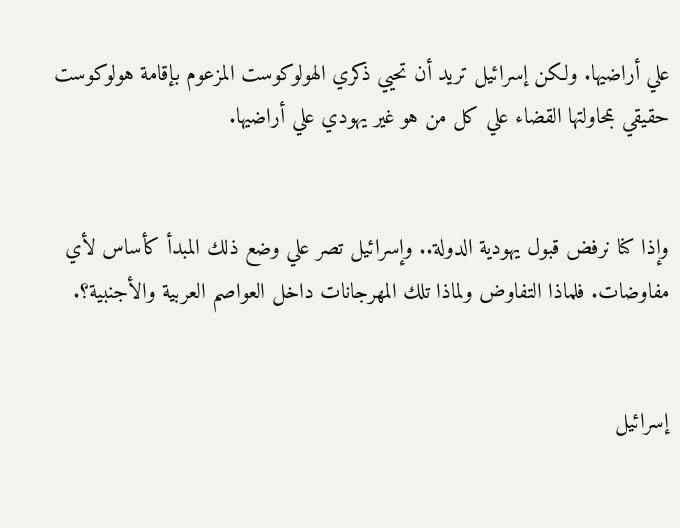علي أراضيها. ولكن إسرائيل تريد أن تحيي ذكري الهولوكوست المزعوم بإقامة هولوكوست حقيقي بمحاولتها القضاء علي كل من هو غير يهودي علي أراضيها.


وإذا كنا نرفض قبول يهودية الدولة.. وإسرائيل تصر علي وضع ذلك المبدأ كأساس لأي مفاوضات. فلماذا التفاوض ولماذا تلك المهرجانات داخل العواصم العربية والأجنبية؟.


إسرائيل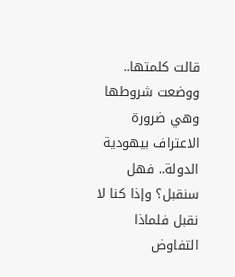قالت كلمتها.. ووضعت شروطها وهي ضرورة الاعتراف بيهودية الدولة.. فهل سنقبل؟ وإذا كنا لا نقبل فلماذا التفاوض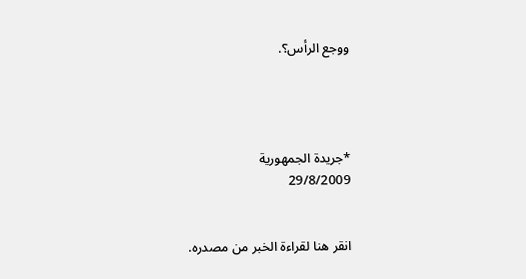ووجع الرأس؟.




*جريدة الجمهورية
29/8/2009


انقر هنا لقراءة الخبر من مصدره.